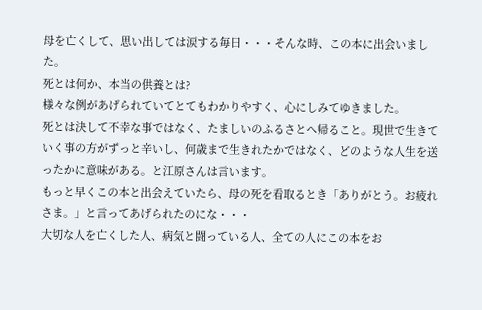母を亡くして、思い出しては涙する毎日・・・そんな時、この本に出会いました。
死とは何か、本当の供養とは?
様々な例があげられていてとてもわかりやすく、心にしみてゆきました。
死とは決して不幸な事ではなく、たましいのふるさとへ帰ること。現世で生きていく事の方がずっと辛いし、何歳まで生きれたかではなく、どのような人生を送ったかに意味がある。と江原さんは言います。
もっと早くこの本と出会えていたら、母の死を看取るとき「ありがとう。お疲れさま。」と言ってあげられたのにな・・・
大切な人を亡くした人、病気と闘っている人、全ての人にこの本をお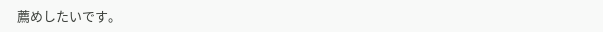薦めしたいです。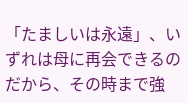「たましいは永遠」、いずれは母に再会できるのだから、その時まで強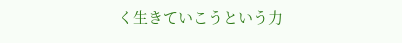く生きていこうという力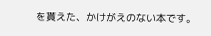を貰えた、かけがえのない本です。